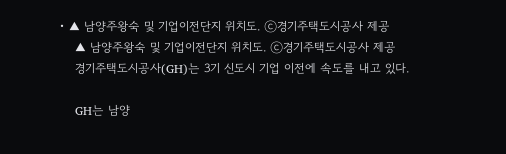• ▲ 남양주왕숙 및 기업이전단지 위치도. ⓒ경기주택도시공사 제공
    ▲ 남양주왕숙 및 기업이전단지 위치도. ⓒ경기주택도시공사 제공
    경기주택도시공사(GH)는 3기 신도시 기업 이전에 속도를 내고 있다.

    GH는 남양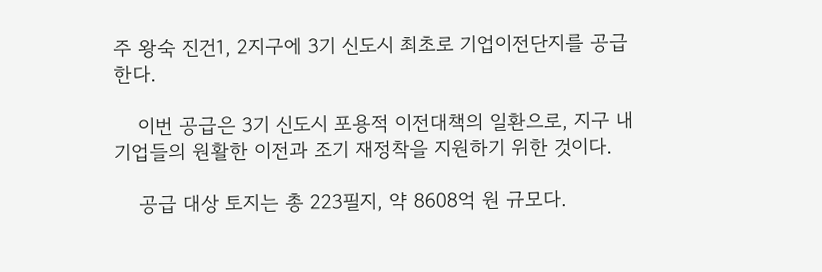주 왕숙 진건1, 2지구에 3기 신도시 최초로 기업이전단지를 공급한다.

    이번 공급은 3기 신도시 포용적 이전대책의 일환으로, 지구 내 기업들의 원활한 이전과 조기 재정착을 지원하기 위한 것이다.

    공급 대상 토지는 총 223필지, 약 8608억 원 규모다.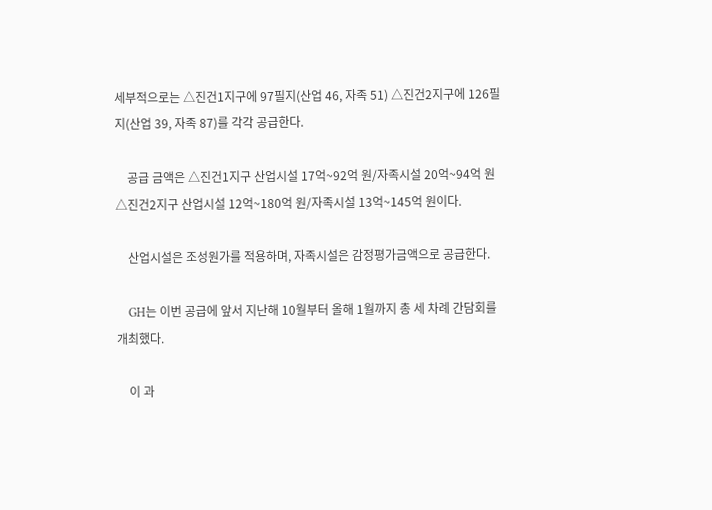세부적으로는 △진건1지구에 97필지(산업 46, 자족 51) △진건2지구에 126필지(산업 39, 자족 87)를 각각 공급한다.

    공급 금액은 △진건1지구 산업시설 17억~92억 원/자족시설 20억~94억 원 △진건2지구 산업시설 12억~180억 원/자족시설 13억~145억 원이다.

    산업시설은 조성원가를 적용하며, 자족시설은 감정평가금액으로 공급한다.

    GH는 이번 공급에 앞서 지난해 10월부터 올해 1월까지 총 세 차례 간담회를 개최했다.

    이 과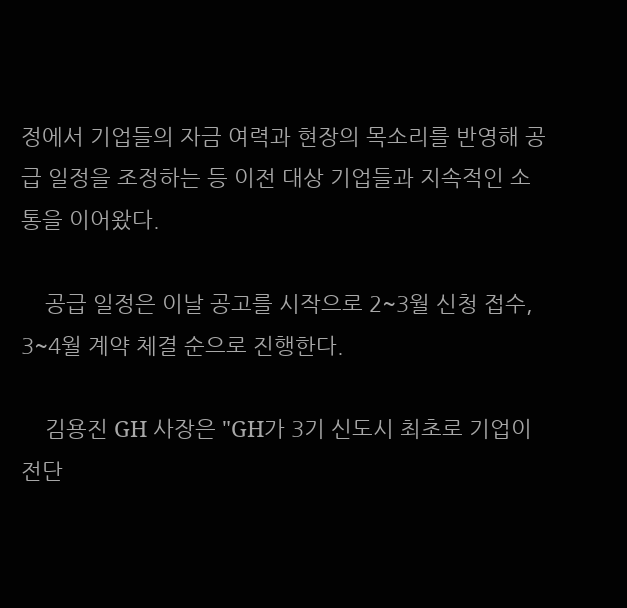정에서 기업들의 자금 여력과 현장의 목소리를 반영해 공급 일정을 조정하는 등 이전 대상 기업들과 지속적인 소통을 이어왔다.

    공급 일정은 이날 공고를 시작으로 2~3월 신청 접수, 3~4월 계약 체결 순으로 진행한다.

    김용진 GH 사장은 "GH가 3기 신도시 최초로 기업이전단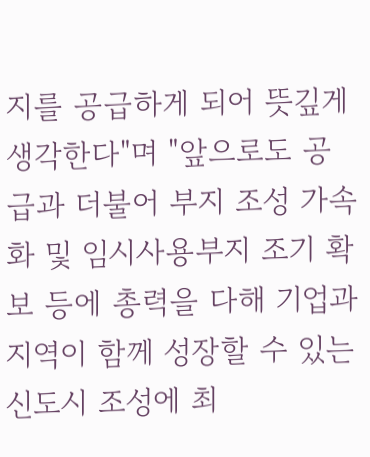지를 공급하게 되어 뜻깊게 생각한다"며 "앞으로도 공급과 더불어 부지 조성 가속화 및 임시사용부지 조기 확보 등에 총력을 다해 기업과 지역이 함께 성장할 수 있는 신도시 조성에 최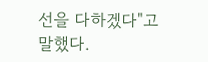선을 다하겠다"고 말했다.